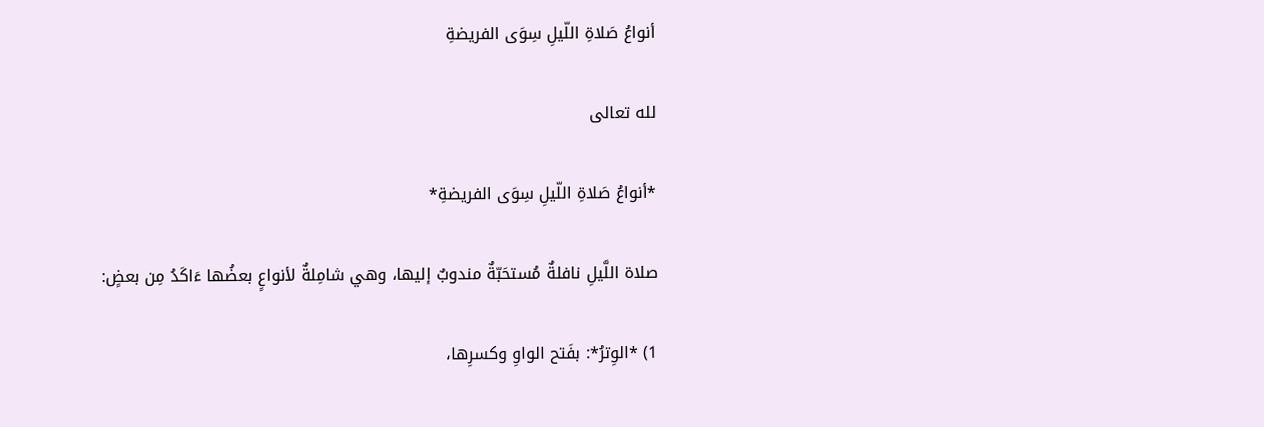أنواعُ صَلاةِ اللّيلِ سِوَى الفريضةِ

لله تعالى

*أنواعُ صَلاةِ اللّيلِ سِوَى الفريضةِ*

صلاة اللَّيلِ نافلةٌ مُستحَبّةٌ مندوبٌ إليها، وهي شامِلةٌ لأنواعٍ بعضُها ءَاكَدُ مِن بعضٍ:

1) *الوِترُ*: بفَتح الواوِ وكسرِها،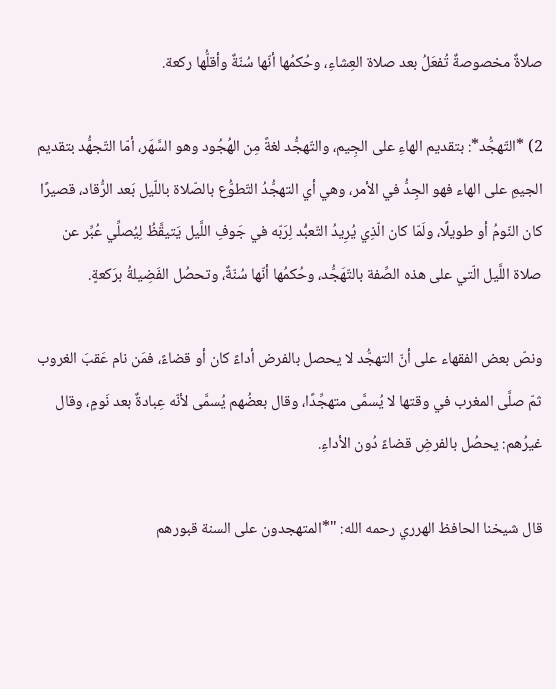صلاةٌ مخصوصةٌ تُفعَلُ بعد صلاة العِشاءِ، وحُكمُها أنّها سُنّةٌ وأقلُّها ركعة.

2) *التّهجُّد*: بتقديم الهاءِ على الجِيم، والتّهجُّد لغةً مِن الهُجُود وهو السَّهَر، أمّا التّجهُّد بتقديم الجيمِ على الهاء فهو الجِدُّ في الأمر، وهي أي التهجُّدُ التّطوُّع بالصّلاة باللّيل بَعد الرُّقاد، قصيرًا كان النّومُ أو طويلًا، ولَمّا كان الّذِي يُرِيدُ التّعبُّد لِرَبّه في جَوفِ اللَّيل يَتيقَّظُ لِيُصلِّي عُبِّر عن صلاة اللَّيل الّتي على هذه الصِّفة بالتّهَجُّد، وحُكمُها أنّها سُنّةٌ، وتحصُل الفَضِيلةُ برَكعةٍ.

ونصّ بعض الفقهاء على أنّ التهجُّد لا يحصل بالفرض أداءً كان أو قضاءً، فمَن نام عَقبَ الغروب ثمّ صلَّى المغرب في وقتها لا يُسمَّى متهجِّدًا، وقال بعضُهم يُسمَّى لأنّه عِبادةٌ بعد نَومٍ، وقال غيرُهم: يحصُل بالفرضِ قضاءً دُون الأداءِ.

قال شيخنا الحافظ الهرري رحمه الله: "*المتهجدون على السنة قبورهم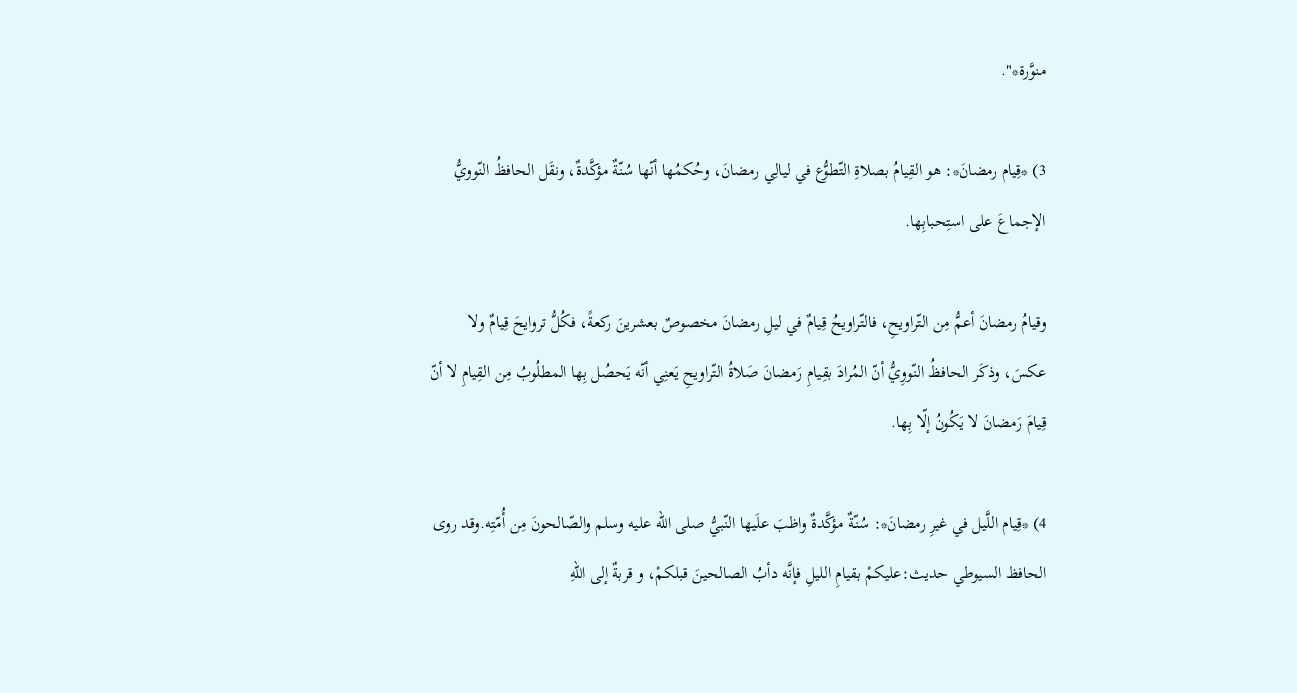منوَّرة*".

3) *قِيام رمضانَ*: هو القِيامُ بصلاةِ التّطوُّع في ليالِي رمضانَ، وحُكمُها أنّها سُنّةٌ مؤكَّدةٌ، ونقَل الحافظُ النّوويُّ الإجماعَ على استِحبابِها.

وقيامُ رمضانَ أعمُّ مِن التّراويحِ، فالتّراويحُ قِيامٌ في ليلِ رمضانَ مخصوصٌ بعشرينَ ركعةً، فكُلُّ تروايحَ قِيامٌ ولا عكسَ، وذكَر الحافظُ النّووِيُّ أنّ المُرادَ بقِيامِ رَمضانَ صَلاةُ التّراويحِ يَعنِي أنّه يَحصُل بِها المطلُوبُ مِن القِيامِ لا أنّ قِيامَ رَمضانَ لا يَكُونُ إلّا بِها.

4) *قِيام اللَّيل في غيرِ رمضانَ*: سُنّةٌ مؤكَّدةٌ واظبَ علَيها النّبيُّ صلى الله عليه وسلم والصّالحونَ مِن أُمّتِه.وقد روى الحافظ السيوطي حديث:عليكمْ بقيامِ الليلِ فإنَّه دأبُ الصالحينَ قبلكمْ، و قربةٌ إلى اللهِ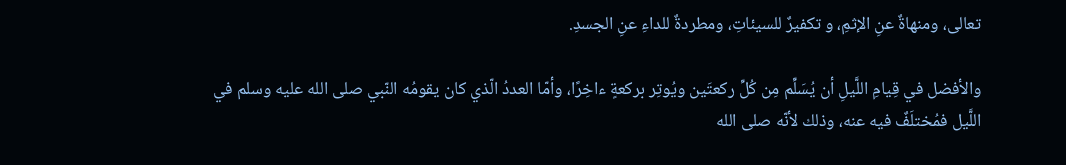تعالى، ومنهاةٌ عنِ الإثمِ، و تكفيرٌ للسيئاتِ، ومطردةٌ للداءِ عنِ الجسدِ.

والأفضل في قِيامِ اللَّيلِ أن يُسَلِّم مِن كُلِّ ركعتَين ويُوتِر بركعةٍ ءاخِرًا، وأمّا العددُ الّذي كان يقومُه النّبي صلى الله عليه وسلم في اللَّيل فمُختلَفٌ فيه عنه، وذلك لأنّه صلى الله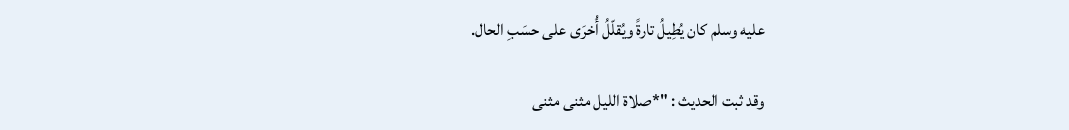عليه وسلم كان يُطِيلُ تارةً ويُقلّلُ أُخرَى على حسَبِ الحال.

وقد ثبت الحديث : "*صلاة الليل مثنى مثنى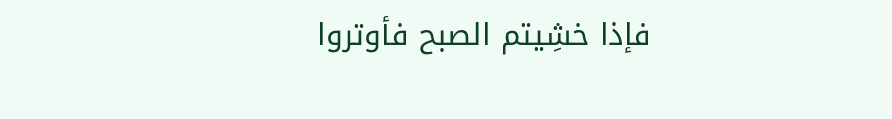فإذا خشِيتم الصبح فأوتروا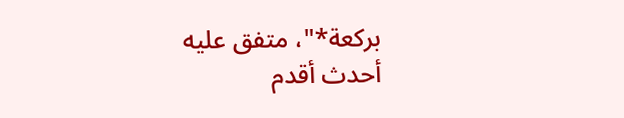بركعة*"، متفق عليه
أحدث أقدم